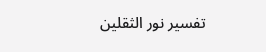تفسير نور الثقلين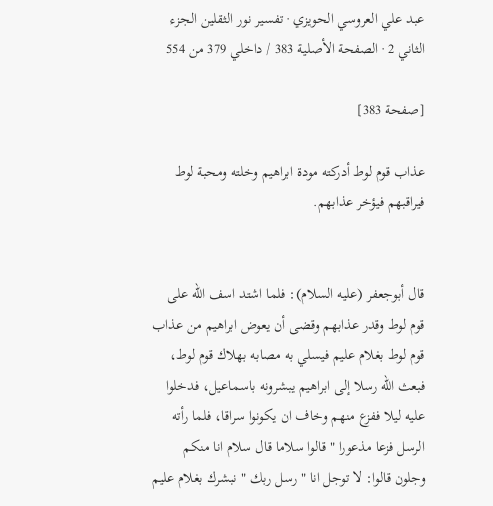عبد علي العروسي الحويزي · تفسير نور الثقلين الجزء الثاني 2 · الصفحة الأصلية 383 / داخلي 379 من 554

[صفحة 383]

عذاب قوم لوط أدركته مودة ابراهيم وخلته ومحبة لوط فيراقبهم فيؤخر عذابهم.


قال أبوجعفر (عليه السلام): فلما اشتد اسف الله على قوم لوط وقدر عذابهم وقضى أن يعوض ابراهيم من عذاب قوم لوط بغلام عليم فيسلي به مصابه بهلاك قوم لوط، فبعث الله رسلا إلى ابراهيم يبشرونه باسماعيل، فدخلوا عليه ليلا ففزع منهم وخاف ان يكونوا سراقا، فلما رأته الرسل فزعا مذعورا " قالوا سلاما قال سلام انا منكم وجلون قالوا: لا توجل انا " رسل ربك " نبشرك بغلام عليم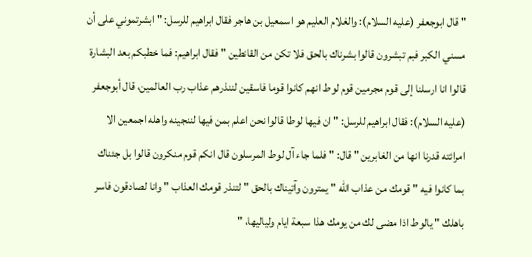" قال ابوجعفر (عليه السلام): والغلام العليم هو اسمعيل بن هاجر فقال ابراهيم للرسل: " ابشرتموني على أن مسني الكبر فبم تبشرون قالوا بشرناك بالحق فلا تكن من القانطين " فقال ابراهيم: فما خطبكم بعد البشارة قالوا انا ارسلنا إلى قوم مجرمين قوم لوط انهم كانوا قوما فاسقين لننذرهم عذاب رب العالمين، قال أبوجعفر (عليه السلام): فقال ابراهيم للرسل: " ان فيها لوطا قالوا نحن اعلم بمن فيها لننجينه واهله اجمعين الا امرائته قدرنا انها من الغابرين " قال: " فلما جاء آل لوط المرسلون قال انكم قوم منكرون قالوا بل جئناك بما كانوا فيه " قومك من عذاب الله " يمترون وآتيناك بالحق " لتنذر قومك العذاب " وانا لصادقون فاسر باهلك " يالوط اذا مضى لك من يومك هذا سبعة ايام ولياليها، "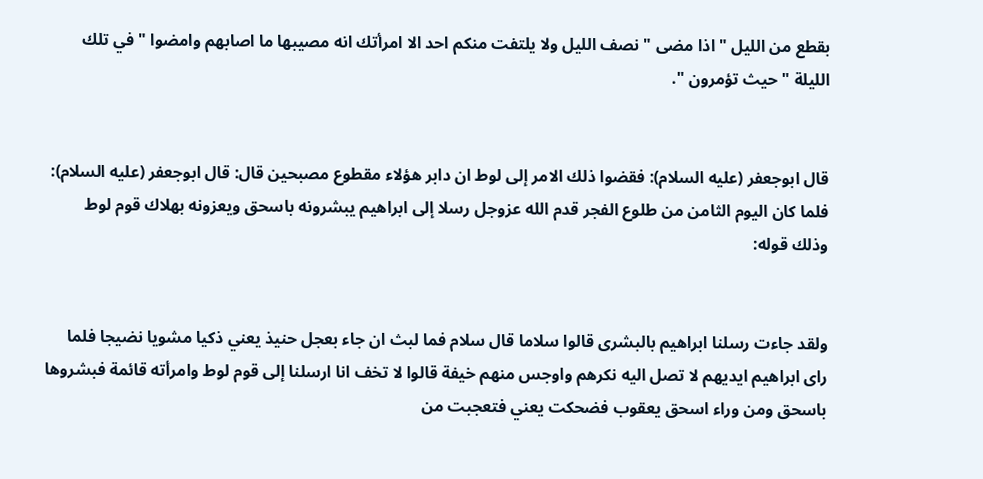بقطع من الليل " اذا مضى " نصف الليل ولا يلتفت منكم احد الا امرأتك انه مصيبها ما اصابهم وامضوا " في تلك الليلة " حيث تؤمرون ".


قال ابوجعفر (عليه السلام): فقضوا ذلك الامر إلى لوط ان دابر هؤلاء مقطوع مصبحين قال: قال ابوجعفر (عليه السلام): فلما كان اليوم الثامن من طلوع الفجر قدم الله عزوجل رسلا إلى ابراهيم يبشرونه باسحق ويعزونه بهلاك قوم لوط وذلك قوله:


ولقد جاءت رسلنا ابراهيم بالبشرى قالوا سلاما قال سلام فما لبث ان جاء بعجل حنيذ يعني ذكيا مشويا نضيجا فلما راى ابراهيم ايديهم لا تصل اليه نكرهم واوجس منهم خيفة قالوا لا تخف انا ارسلنا إلى قوم لوط وامرأته قائمة فبشروها باسحق ومن وراء اسحق يعقوب فضحكت يعني فتعجبت من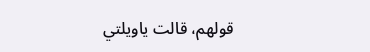قولهم، قالت ياويلتي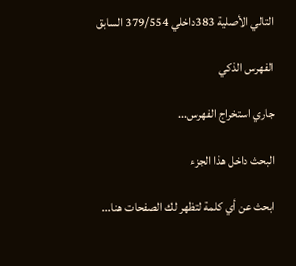التالي الأصلية 383داخلي 379/554 السابق

الفهرس الذكي

جاري استخراج الفهرس...

البحث داخل هذا الجزء

ابحث عن أي كلمة لتظهر لك الصفحات هنا...